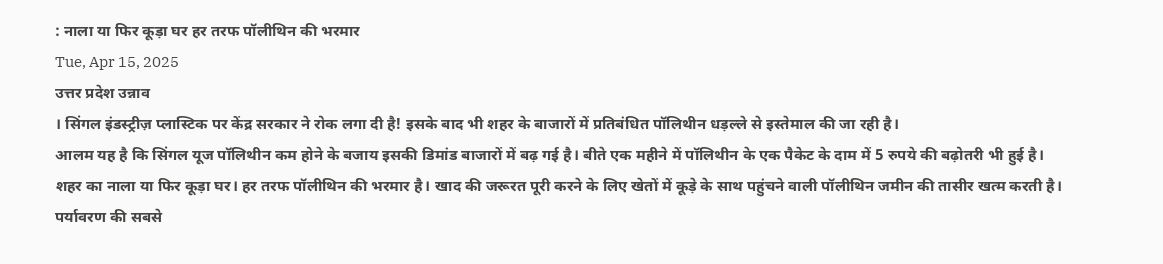: नाला या फिर कूड़ा घर हर तरफ पॉलीथिन की भरमार
Tue, Apr 15, 2025
उत्तर प्रदेश उन्नाव
। सिंगल इंडस्ट्रीज़ प्लास्टिक पर केंद्र सरकार ने रोक लगा दी है! इसके बाद भी शहर के बाजारों में प्रतिबंधित पॉलिथीन धड़ल्ले से इस्तेमाल की जा रही है।
आलम यह है कि सिंगल यूज पॉलिथीन कम होने के बजाय इसकी डिमांड बाजारों में बढ़ गई है। बीते एक महीने में पॉलिथीन के एक पैकेट के दाम में 5 रुपये की बढ़ोतरी भी हुई है।
शहर का नाला या फिर कूड़ा घर। हर तरफ पॉलीथिन की भरमार है। खाद की जरूरत पूरी करने के लिए खेतों में कूड़े के साथ पहुंचने वाली पॉलीथिन जमीन की तासीर खत्म करती है।
पर्यावरण की सबसे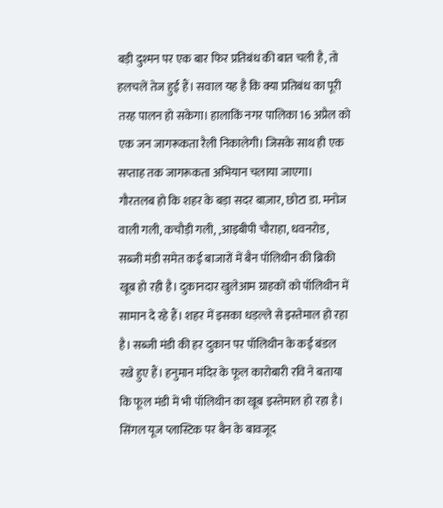बड़ी दुश्मन पर एक बार फिर प्रतिबंध की बात चली है, तो हलचलें तेज हुई हैं। सवाल यह है कि क्या प्रतिबंध का पूरी तरह पालन हो सकेगा। हालाकिं नगर पालिका 16 अप्रैल को एक जन जागरूकता रैली निकालेगी। जिसके साथ ही एक सप्ताह तक जागरूकता अभियान चलाया जाएगा।
गौरतलब हो कि शहर के बड़ा सदर बाज़ार, छोटा डा. मनोज वाली गली, कचौड़ी गली, ,आइबीपी चौराहा, धवनरोड, सब्जी मंडी समेत कई बाजारों में बैन पॉलिथीन की ब्रिकी खूब हो रही है। दुकानदार खुलेआम ग्राहकों को पॉलिथीन में सामान दे रहे हैं। शहर में इसका धड़ल्ले से इस्तेमाल हो रहा है। सब्जी मंडी की हर दुकान पर पॉलिथीन के कई बंडल रखे हुए हैं। हनुमान मंदिर के फूल कारोबारी रवि ने बताया कि फूल मंडी में भी पॉलिथीन का खूब इस्तेमाल हो रहा है। सिंगल यूज प्लास्टिक पर बैन के बावजूद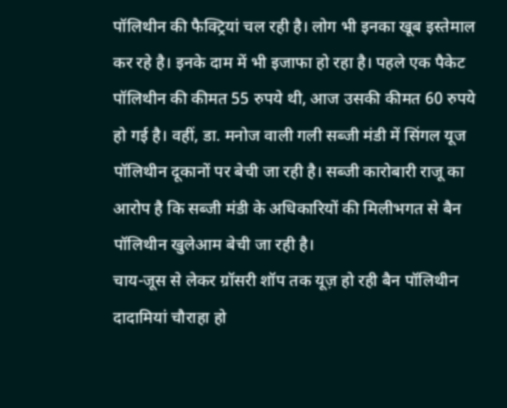पॉलिथीन की फैक्ट्रियां चल रही है। लोग भी इनका खूब इस्तेमाल कर रहे है। इनके दाम में भी इजाफा हो रहा है। पहले एक पैकेट पॉलिथीन की कीमत 55 रुपये थी, आज उसकी कीमत 60 रुपये हो गई है। वहीं, डा. मनोज वाली गली सब्जी मंडी में सिंगल यूज पॉलिथीन दूकानों पर बेची जा रही है। सब्जी कारोबारी राजू का आरोप है कि सब्जी मंडी के अधिकारियों की मिलीभगत से बैन पॉलिथीन खुलेआम बेची जा रही है।
चाय-जूस से लेकर ग्रॉसरी शॉप तक यूज़ हो रही बैन पॉलिथीन
दादामियां चौराहा हो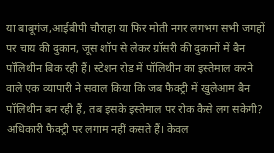या बाबूगंज,आईबीपी चौराहा या फिर मोती नगर लगभग सभी जगहों पर चाय की दुकान, जूस शॉप से लेकर ग्रॉसरी की दुकानों में बैन पॉलिथीन बिक रही हैं। स्टेशन रोड में पॉलिथीन का इस्तेमाल करने वाले एक व्यापारी ने सवाल किया कि जब फैक्ट्री में खुलेआम बैन पॉलिथीन बन रही हैं, तब इसके इस्तेमाल पर रोक कैसे लग सकेगी? अधिकारी फैक्ट्री पर लगाम नहीं कसते हैं। केवल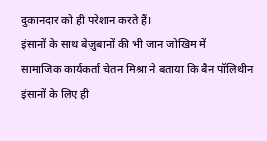दुकानदार को ही परेशान करते हैं।
इंसानों के साथ बेज़ुबानों की भी जान जोखिम में
सामाजिक कार्यकर्ता चेतन मिश्रा ने बताया कि बैन पॉलिथीन इंसानों के लिए ही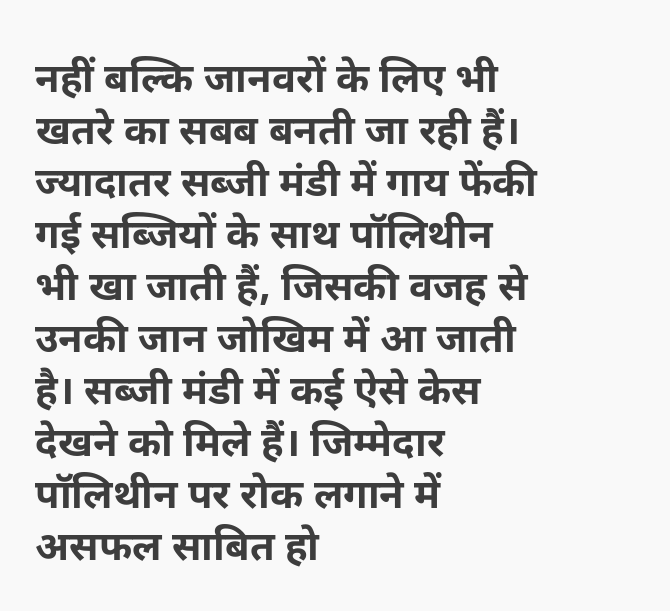नहीं बल्कि जानवरों के लिए भी खतरे का सबब बनती जा रही हैं। ज्यादातर सब्जी मंडी में गाय फेंकी गई सब्जियों के साथ पॉलिथीन भी खा जाती हैं, जिसकी वजह से उनकी जान जोखिम में आ जाती है। सब्जी मंडी में कई ऐसे केस देखने को मिले हैं। जिम्मेदार पॉलिथीन पर रोक लगाने में असफल साबित हो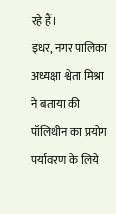रहे हैं।
इधर, नगर पालिका अध्यक्षा श्वेता मिश्रा ने बताया की पॉलिथीन का प्रयोग पर्यावरण के लिये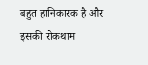बहुत हानिकारक है और इसकी रोकथाम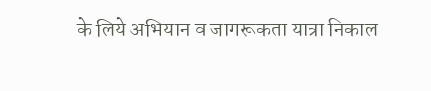के लिये अभियान व जागरूकता यात्रा निकाल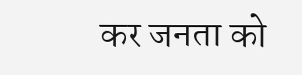कर जनता को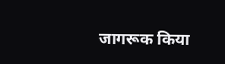जागरूक किया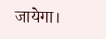जायेगा।